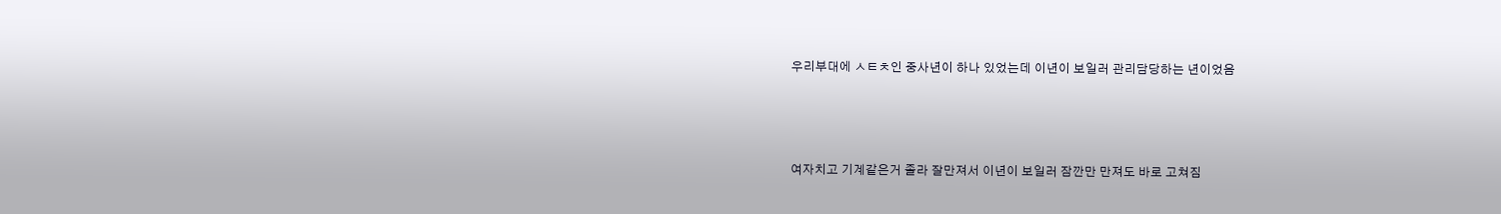우리부대에 ㅅㅌㅊ인 중사년이 하나 있었는데 이년이 보일러 관리담당하는 년이었음



여자치고 기계같은거 졸라 잘만져서 이년이 보일러 잠깐만 만져도 바로 고쳐짐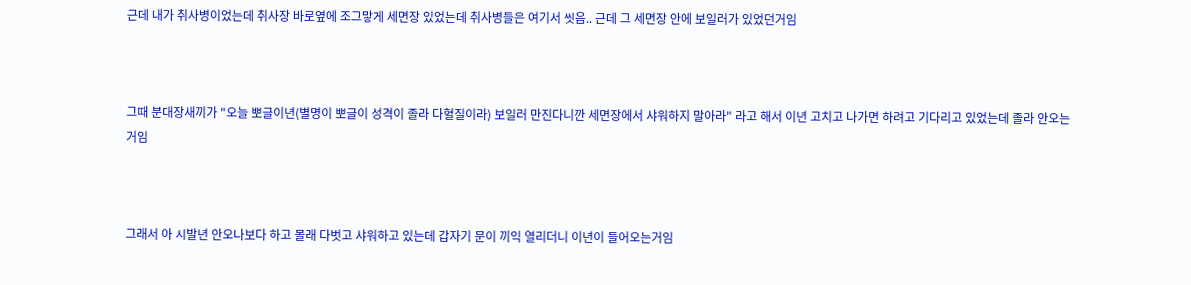근데 내가 취사병이었는데 취사장 바로옆에 조그맣게 세면장 있었는데 취사병들은 여기서 씻음.. 근데 그 세면장 안에 보일러가 있었던거임



그때 분대장새끼가 "오늘 뽀글이년(별명이 뽀글이 성격이 졸라 다혈질이라) 보일러 만진다니깐 세면장에서 샤워하지 말아라" 라고 해서 이년 고치고 나가면 하려고 기다리고 있었는데 졸라 안오는거임



그래서 아 시발년 안오나보다 하고 몰래 다벗고 샤워하고 있는데 갑자기 문이 끼익 열리더니 이년이 들어오는거임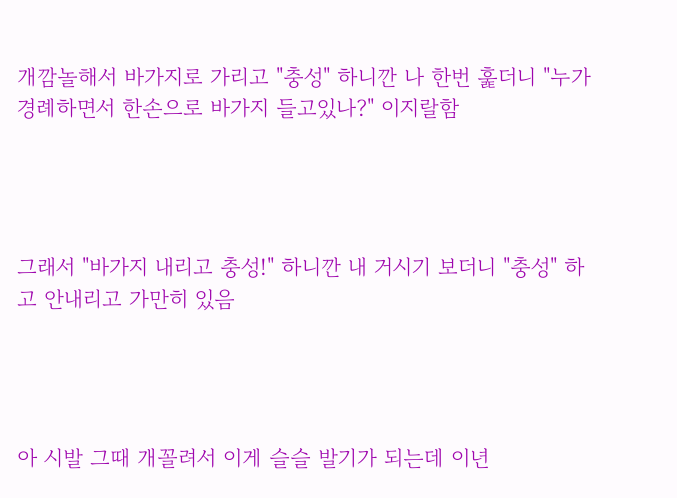개깜놀해서 바가지로 가리고 "충성" 하니깐 나 한번 훑더니 "누가 경례하면서 한손으로 바가지 들고있나?" 이지랄함




그래서 "바가지 내리고 충성!" 하니깐 내 거시기 보더니 "충성" 하고 안내리고 가만히 있음




아 시발 그때 개꼴려서 이게 슬슬 발기가 되는데 이년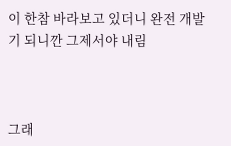이 한참 바라보고 있더니 완전 개발기 되니깐 그제서야 내림



그래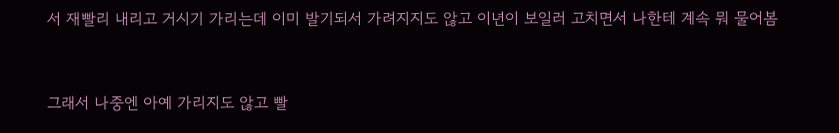서 재빨리 내리고 거시기 가리는데 이미 발기되서 가려지지도 않고 이년이 보일러 고치면서 나한테 계속 뭐 물어봄



그래서 나중엔 아예 가리지도 않고 빨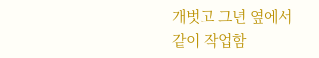개벗고 그년 옆에서 같이 작업함